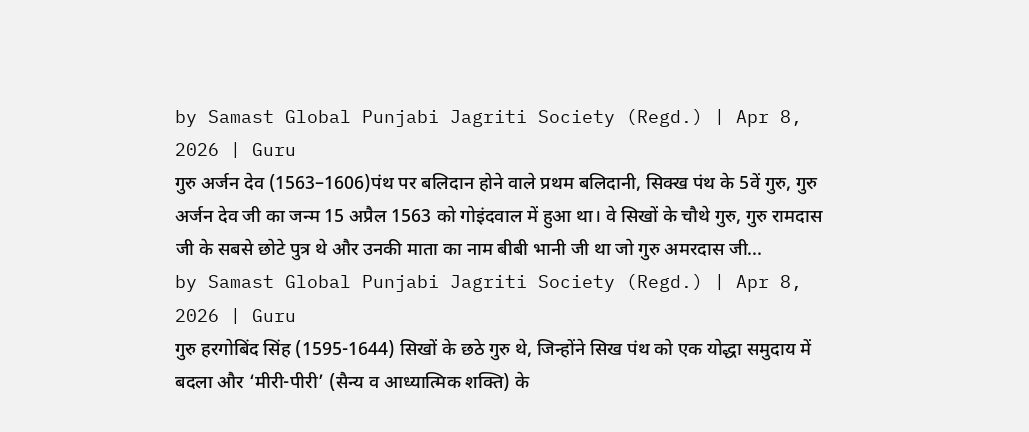by Samast Global Punjabi Jagriti Society (Regd.) | Apr 8, 2026 | Guru
गुरु अर्जन देव (1563–1606)पंथ पर बलिदान होने वाले प्रथम बलिदानी, सिक्ख पंथ के 5वें गुरु, गुरु अर्जन देव जी का जन्म 15 अप्रैल 1563 को गोइंदवाल में हुआ था। वे सिखों के चौथे गुरु, गुरु रामदास जी के सबसे छोटे पुत्र थे और उनकी माता का नाम बीबी भानी जी था जो गुरु अमरदास जी...
by Samast Global Punjabi Jagriti Society (Regd.) | Apr 8, 2026 | Guru
गुरु हरगोबिंद सिंह (1595-1644) सिखों के छठे गुरु थे, जिन्होंने सिख पंथ को एक योद्धा समुदाय में बदला और ‘मीरी-पीरी’ (सैन्य व आध्यात्मिक शक्ति) के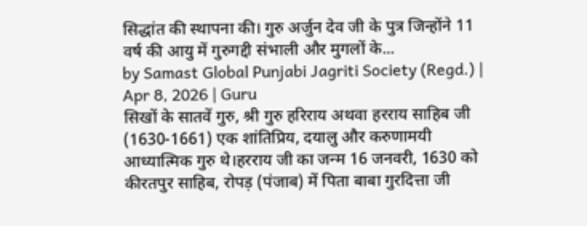सिद्धांत की स्थापना की। गुरु अर्जुन देव जी के पुत्र जिन्होंने 11 वर्ष की आयु में गुरुगद्दी संभाली और मुगलों के...
by Samast Global Punjabi Jagriti Society (Regd.) | Apr 8, 2026 | Guru
सिखों के सातवें गुरु, श्री गुरु हरिराय अथवा हरराय साहिब जी (1630-1661) एक शांतिप्रिय, दयालु और करुणामयी आध्यात्मिक गुरु थे।हरराय जी का जन्म 16 जनवरी, 1630 को कीरतपुर साहिब, रोपड़ (पंजाब) में पिता बाबा गुरदित्ता जी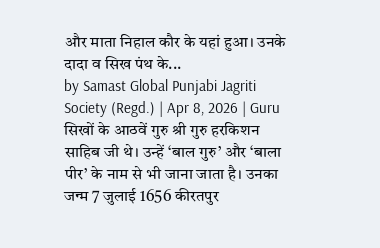और माता निहाल कौर के यहां हुआ। उनके दादा व सिख पंथ के...
by Samast Global Punjabi Jagriti Society (Regd.) | Apr 8, 2026 | Guru
सिखों के आठवें गुरु श्री गुरु हरकिशन साहिब जी थे। उन्हें ‘बाल गुरु’ और ‘बाला पीर’ के नाम से भी जाना जाता है। उनका जन्म 7 जुलाई 1656 कीरतपुर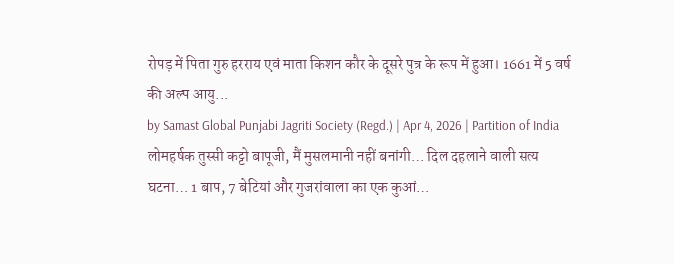रोपड़ में पिता गुरु हरराय एवं माता किशन कौर के दूसरे पुत्र के रूप में हुआ। 1661 में 5 वर्ष की अल्प आयु...
by Samast Global Punjabi Jagriti Society (Regd.) | Apr 4, 2026 | Partition of India
लोमहर्षक तुस्सी कट्टो बापूजी, मैं मुसलमानी नहीं बनांगी… दिल दहलाने वाली सत्य घटना… 1 बाप, 7 बेटियां और गुजरांवाला का एक कुआं…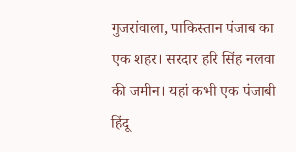गुजरांवाला, पाकिस्तान पंजाब का एक शहर। सरदार हरि सिंह नलवा की जमीन। यहां कभी एक पंजाबी हिंदू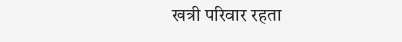खत्री परिवार रहता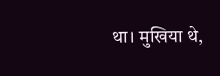था। मुखिया थे,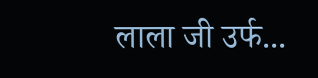लाला जी उर्फ...